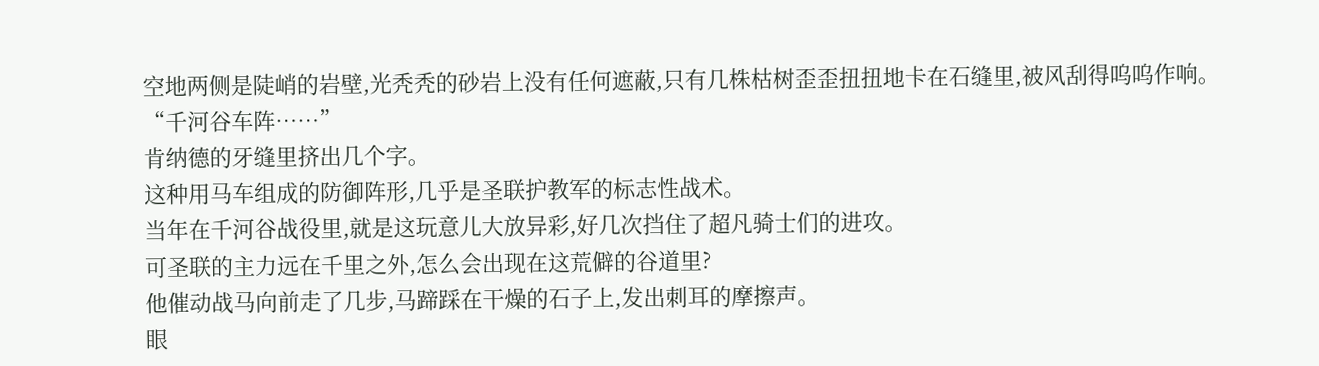空地两侧是陡峭的岩壁,光秃秃的砂岩上没有任何遮蔽,只有几株枯树歪歪扭扭地卡在石缝里,被风刮得呜呜作响。
“千河谷车阵……”
肯纳德的牙缝里挤出几个字。
这种用马车组成的防御阵形,几乎是圣联护教军的标志性战术。
当年在千河谷战役里,就是这玩意儿大放异彩,好几次挡住了超凡骑士们的进攻。
可圣联的主力远在千里之外,怎么会出现在这荒僻的谷道里?
他催动战马向前走了几步,马蹄踩在干燥的石子上,发出刺耳的摩擦声。
眼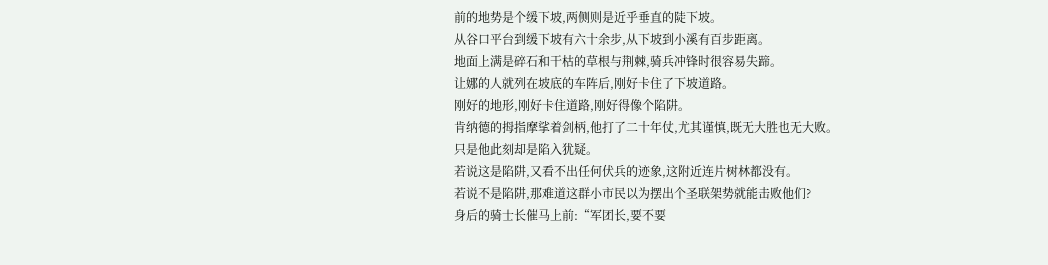前的地势是个缓下坡,两侧则是近乎垂直的陡下坡。
从谷口平台到缓下坡有六十余步,从下坡到小溪有百步距离。
地面上满是碎石和干枯的草根与荆棘,骑兵冲锋时很容易失蹄。
让娜的人就列在坡底的车阵后,刚好卡住了下坡道路。
刚好的地形,刚好卡住道路,刚好得像个陷阱。
肯纳德的拇指摩挲着剑柄,他打了二十年仗,尤其谨慎,既无大胜也无大败。
只是他此刻却是陷入犹疑。
若说这是陷阱,又看不出任何伏兵的迹象,这附近连片树林都没有。
若说不是陷阱,那难道这群小市民以为摆出个圣联架势就能击败他们?
身后的骑士长催马上前:“军团长,要不要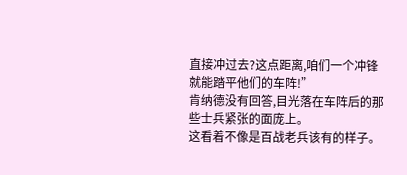直接冲过去?这点距离,咱们一个冲锋就能踏平他们的车阵!”
肯纳德没有回答,目光落在车阵后的那些士兵紧张的面庞上。
这看着不像是百战老兵该有的样子。